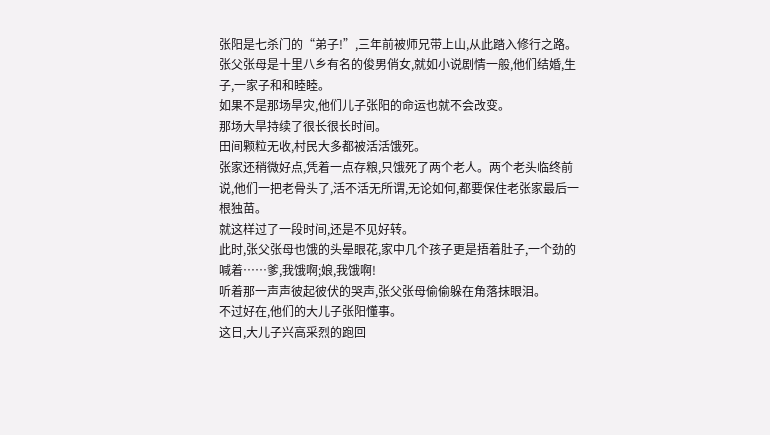张阳是七杀门的“弟子!”,三年前被师兄带上山,从此踏入修行之路。
张父张母是十里八乡有名的俊男俏女,就如小说剧情一般,他们结婚,生子,一家子和和睦睦。
如果不是那场旱灾,他们儿子张阳的命运也就不会改变。
那场大旱持续了很长很长时间。
田间颗粒无收,村民大多都被活活饿死。
张家还稍微好点,凭着一点存粮,只饿死了两个老人。两个老头临终前说,他们一把老骨头了,活不活无所谓,无论如何,都要保住老张家最后一根独苗。
就这样过了一段时间,还是不见好转。
此时,张父张母也饿的头晕眼花,家中几个孩子更是捂着肚子,一个劲的喊着……爹,我饿啊;娘,我饿啊!
听着那一声声彼起彼伏的哭声,张父张母偷偷躲在角落抹眼泪。
不过好在,他们的大儿子张阳懂事。
这日,大儿子兴高采烈的跑回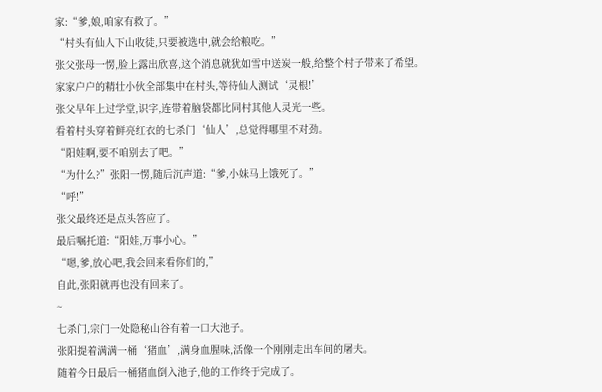家:“爹,娘,咱家有救了。”
“村头有仙人下山收徒,只要被选中,就会给粮吃。”
张父张母一愣,脸上露出欣喜,这个消息就犹如雪中送炭一般,给整个村子带来了希望。
家家户户的精壮小伙全部集中在村头,等待仙人测试‘灵根!’
张父早年上过学堂,识字,连带着脑袋都比同村其他人灵光一些。
看着村头穿着鲜亮红衣的七杀门‘仙人’,总觉得哪里不对劲。
“阳娃啊,要不咱别去了吧。”
“为什么?”张阳一愣,随后沉声道:“爹,小妹马上饿死了。”
“呼!”
张父最终还是点头答应了。
最后嘱托道:“阳娃,万事小心。”
“嗯,爹,放心吧,我会回来看你们的,”
自此,张阳就再也没有回来了。
~
七杀门,宗门一处隐秘山谷有着一口大池子。
张阳提着满满一桶‘猪血’,满身血腥味,活像一个刚刚走出车间的屠夫。
随着今日最后一桶猪血倒入池子,他的工作终于完成了。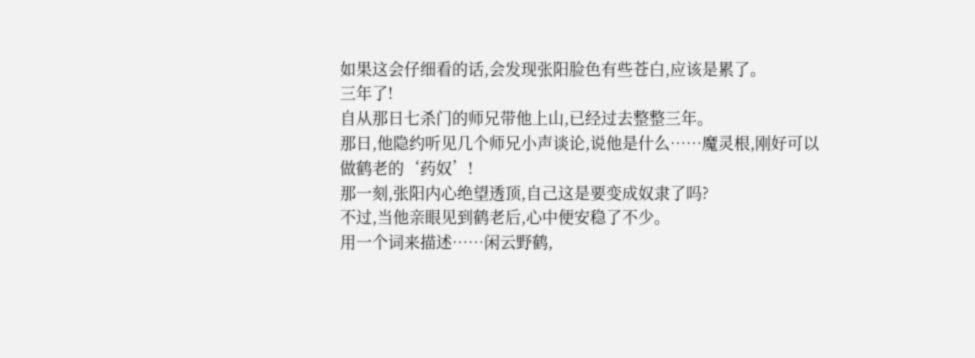如果这会仔细看的话,会发现张阳脸色有些苍白,应该是累了。
三年了!
自从那日七杀门的师兄带他上山,已经过去整整三年。
那日,他隐约听见几个师兄小声谈论,说他是什么……魔灵根,刚好可以做鹤老的‘药奴’!
那一刻,张阳内心绝望透顶,自己这是要变成奴隶了吗?
不过,当他亲眼见到鹤老后,心中便安稳了不少。
用一个词来描述……闲云野鹤,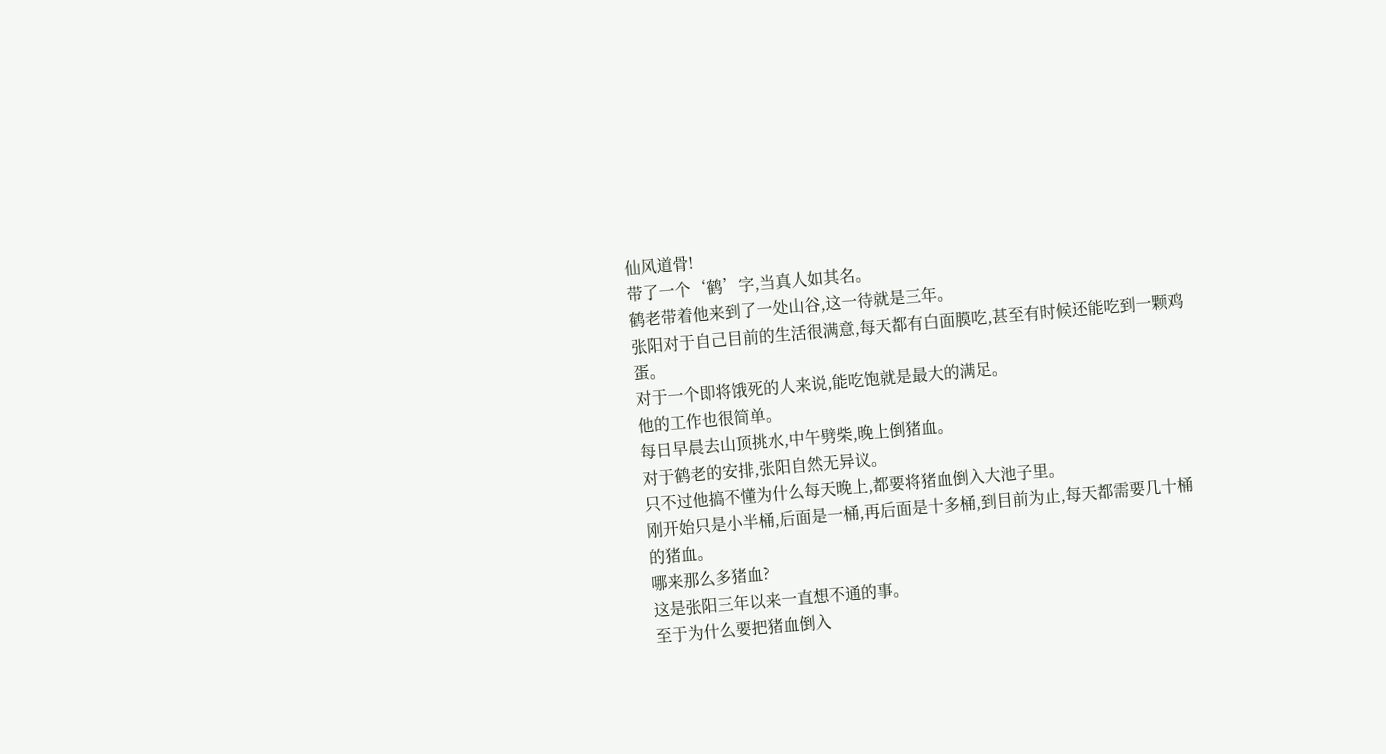仙风道骨!
带了一个‘鹤’字,当真人如其名。
鹤老带着他来到了一处山谷,这一待就是三年。
张阳对于自己目前的生活很满意,每天都有白面膜吃,甚至有时候还能吃到一颗鸡蛋。
对于一个即将饿死的人来说,能吃饱就是最大的满足。
他的工作也很简单。
每日早晨去山顶挑水,中午劈柴,晚上倒猪血。
对于鹤老的安排,张阳自然无异议。
只不过他搞不懂为什么每天晚上,都要将猪血倒入大池子里。
刚开始只是小半桶,后面是一桶,再后面是十多桶,到目前为止,每天都需要几十桶的猪血。
哪来那么多猪血?
这是张阳三年以来一直想不通的事。
至于为什么要把猪血倒入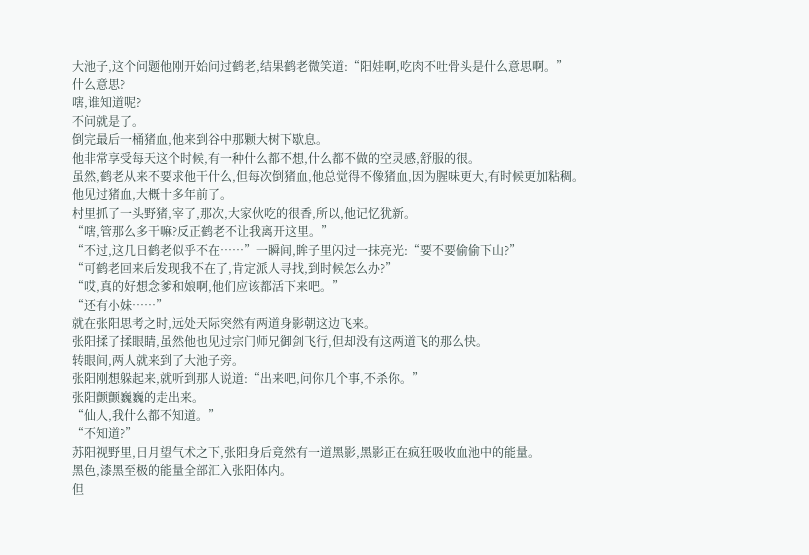大池子,这个问题他刚开始问过鹤老,结果鹤老微笑道:“阳娃啊,吃肉不吐骨头是什么意思啊。”
什么意思?
嗐,谁知道呢?
不问就是了。
倒完最后一桶猪血,他来到谷中那颗大树下歇息。
他非常享受每天这个时候,有一种什么都不想,什么都不做的空灵感,舒服的很。
虽然,鹤老从来不要求他干什么,但每次倒猪血,他总觉得不像猪血,因为腥味更大,有时候更加粘稠。
他见过猪血,大概十多年前了。
村里抓了一头野猪,宰了,那次,大家伙吃的很香,所以,他记忆犹新。
“嗐,管那么多干嘛?反正鹤老不让我离开这里。”
“不过,这几日鹤老似乎不在……”一瞬间,眸子里闪过一抹亮光:“要不要偷偷下山?”
“可鹤老回来后发现我不在了,肯定派人寻找,到时候怎么办?”
“哎,真的好想念爹和娘啊,他们应该都活下来吧。”
“还有小妹……”
就在张阳思考之时,远处天际突然有两道身影朝这边飞来。
张阳揉了揉眼睛,虽然他也见过宗门师兄御剑飞行,但却没有这两道飞的那么快。
转眼间,两人就来到了大池子旁。
张阳刚想躲起来,就听到那人说道:“出来吧,问你几个事,不杀你。”
张阳颤颤巍巍的走出来。
“仙人,我什么都不知道。”
“不知道?”
苏阳视野里,日月望气术之下,张阳身后竟然有一道黑影,黑影正在疯狂吸收血池中的能量。
黑色,漆黑至极的能量全部汇入张阳体内。
但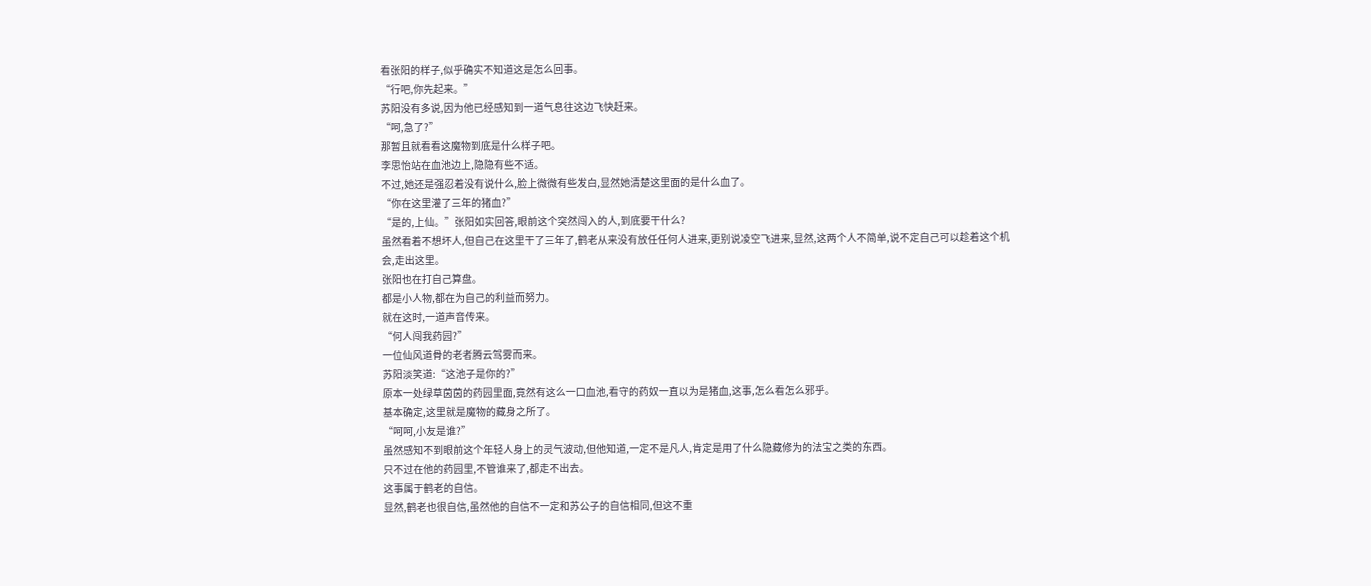看张阳的样子,似乎确实不知道这是怎么回事。
“行吧,你先起来。”
苏阳没有多说,因为他已经感知到一道气息往这边飞快赶来。
“呵,急了?”
那暂且就看看这魔物到底是什么样子吧。
李思怡站在血池边上,隐隐有些不适。
不过,她还是强忍着没有说什么,脸上微微有些发白,显然她清楚这里面的是什么血了。
“你在这里灌了三年的猪血?”
“是的,上仙。”张阳如实回答,眼前这个突然闯入的人,到底要干什么?
虽然看着不想坏人,但自己在这里干了三年了,鹤老从来没有放任任何人进来,更别说凌空飞进来,显然,这两个人不简单,说不定自己可以趁着这个机会,走出这里。
张阳也在打自己算盘。
都是小人物,都在为自己的利益而努力。
就在这时,一道声音传来。
“何人闯我药园?”
一位仙风道骨的老者腾云驾雾而来。
苏阳淡笑道:“这池子是你的?”
原本一处绿草茵茵的药园里面,竟然有这么一口血池,看守的药奴一直以为是猪血,这事,怎么看怎么邪乎。
基本确定,这里就是魔物的藏身之所了。
“呵呵,小友是谁?”
虽然感知不到眼前这个年轻人身上的灵气波动,但他知道,一定不是凡人,肯定是用了什么隐藏修为的法宝之类的东西。
只不过在他的药园里,不管谁来了,都走不出去。
这事属于鹤老的自信。
显然,鹤老也很自信,虽然他的自信不一定和苏公子的自信相同,但这不重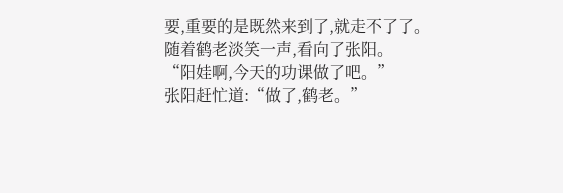要,重要的是既然来到了,就走不了了。
随着鹤老淡笑一声,看向了张阳。
“阳娃啊,今天的功课做了吧。”
张阳赶忙道:“做了,鹤老。”